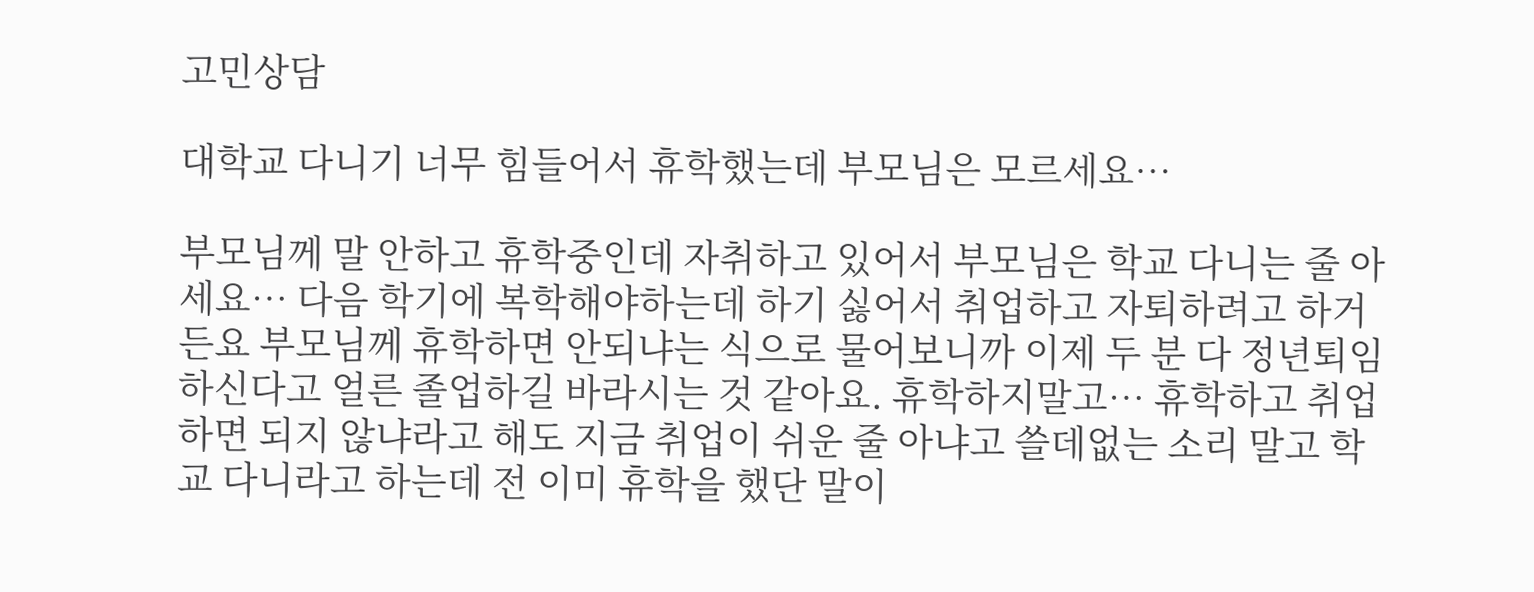고민상담

대학교 다니기 너무 힘들어서 휴학했는데 부모님은 모르세요…

부모님께 말 안하고 휴학중인데 자취하고 있어서 부모님은 학교 다니는 줄 아세요… 다음 학기에 복학해야하는데 하기 싫어서 취업하고 자퇴하려고 하거든요 부모님께 휴학하면 안되냐는 식으로 물어보니까 이제 두 분 다 정년퇴임 하신다고 얼른 졸업하길 바라시는 것 같아요. 휴학하지말고… 휴학하고 취업하면 되지 않냐라고 해도 지금 취업이 쉬운 줄 아냐고 쓸데없는 소리 말고 학교 다니라고 하는데 전 이미 휴학을 했단 말이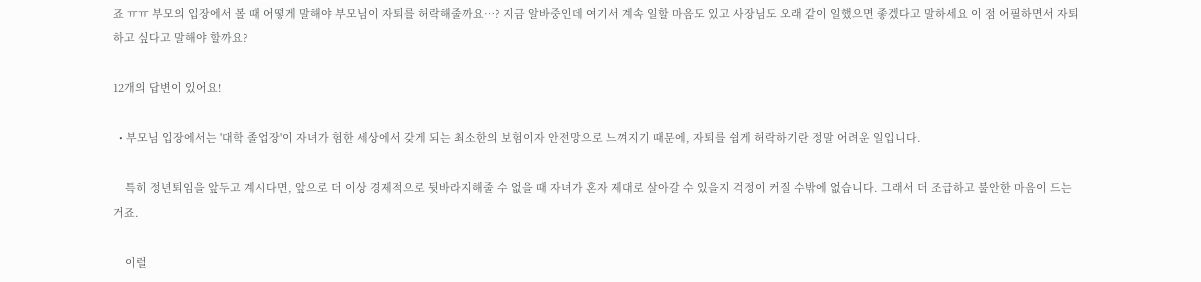죠 ㅠㅠ 부모의 입장에서 볼 때 어떻게 말해야 부모님이 자퇴를 허락해줄까요…? 지금 알바중인데 여기서 계속 일할 마음도 있고 사장님도 오래 같이 일했으면 좋겠다고 말하세요 이 점 어필하면서 자퇴하고 싶다고 말해야 할까요?

12개의 답변이 있어요!

  • 부모님 입장에서는 '대학 졸업장'이 자녀가 험한 세상에서 갖게 되는 최소한의 보험이자 안전망으로 느껴지기 때문에, 자퇴를 쉽게 허락하기란 정말 어려운 일입니다.

    특히 정년퇴임을 앞두고 계시다면, 앞으로 더 이상 경제적으로 뒷바라지해줄 수 없을 때 자녀가 혼자 제대로 살아갈 수 있을지 걱정이 커질 수밖에 없습니다. 그래서 더 조급하고 불안한 마음이 드는 거죠.

    이럴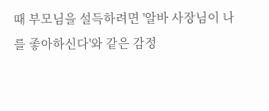때 부모님을 설득하려면 '알바 사장님이 나를 좋아하신다'와 같은 감정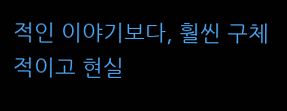적인 이야기보다, 훨씬 구체적이고 현실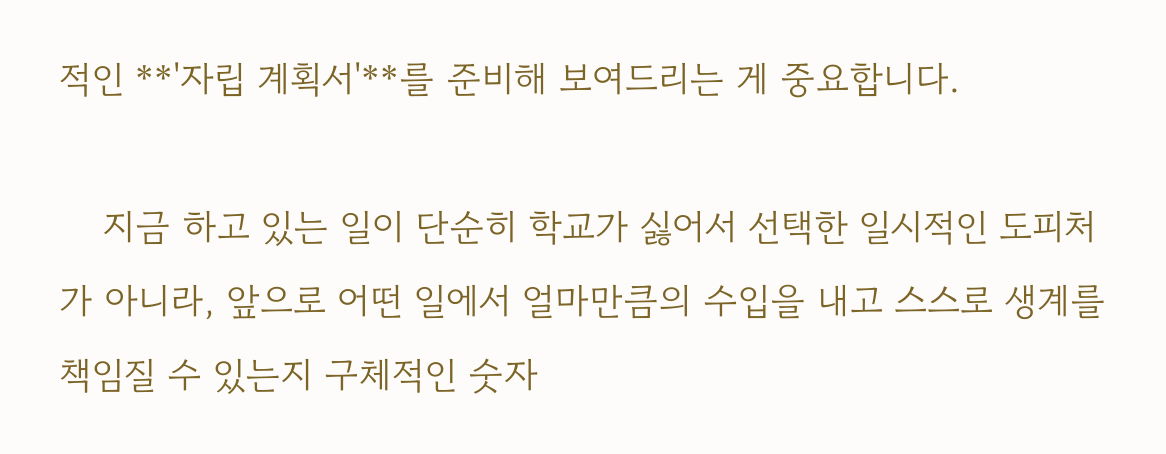적인 **'자립 계획서'**를 준비해 보여드리는 게 중요합니다.

    지금 하고 있는 일이 단순히 학교가 싫어서 선택한 일시적인 도피처가 아니라, 앞으로 어떤 일에서 얼마만큼의 수입을 내고 스스로 생계를 책임질 수 있는지 구체적인 숫자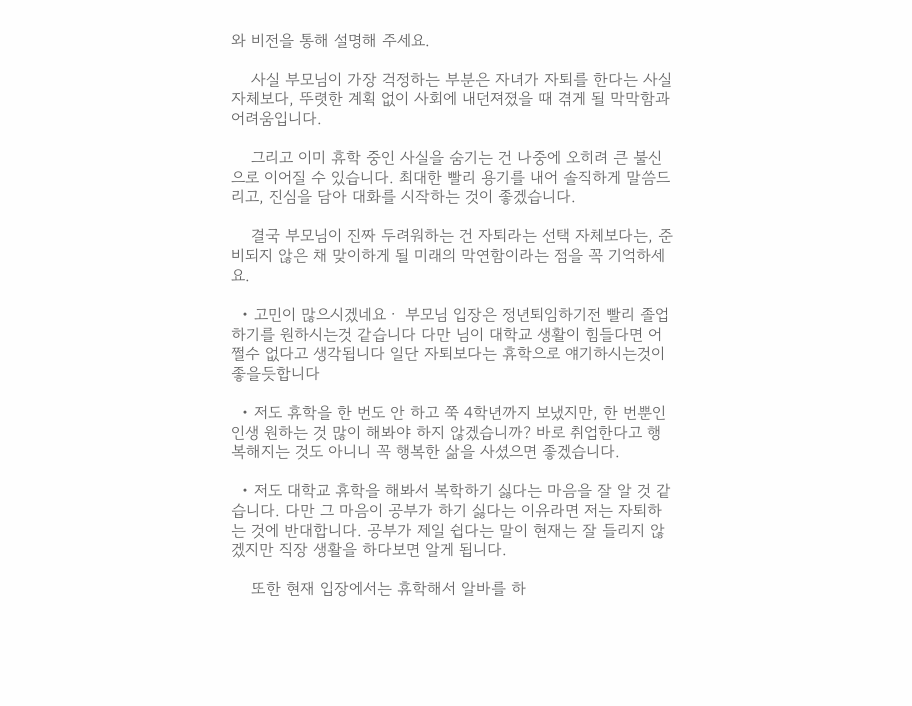와 비전을 통해 설명해 주세요.

    사실 부모님이 가장 걱정하는 부분은 자녀가 자퇴를 한다는 사실 자체보다, 뚜렷한 계획 없이 사회에 내던져졌을 때 겪게 될 막막함과 어려움입니다.

    그리고 이미 휴학 중인 사실을 숨기는 건 나중에 오히려 큰 불신으로 이어질 수 있습니다. 최대한 빨리 용기를 내어 솔직하게 말씀드리고, 진심을 담아 대화를 시작하는 것이 좋겠습니다.

    결국 부모님이 진짜 두려워하는 건 자퇴라는 선택 자체보다는, 준비되지 않은 채 맞이하게 될 미래의 막연함이라는 점을 꼭 기억하세요.

  • 고민이 많으시겠네요ㆍ 부모님 입장은 정년퇴임하기전 빨리 졸업하기를 원하시는것 같습니다 다만 님이 대학교 생활이 힘들다면 어쩔수 없다고 생각됩니다 일단 자퇴보다는 휴학으로 얘기하시는것이 좋을듯합니다

  • 저도 휴학을 한 번도 안 하고 쭉 4학년까지 보냈지만, 한 번뿐인 인생 원하는 것 많이 해봐야 하지 않겠습니까? 바로 취업한다고 행복해지는 것도 아니니 꼭 행복한 삶을 사셨으면 좋겠습니다.

  • 저도 대학교 휴학을 해봐서 복학하기 싫다는 마음을 잘 알 것 같습니다. 다만 그 마음이 공부가 하기 싫다는 이유라면 저는 자퇴하는 것에 반대합니다. 공부가 제일 쉽다는 말이 현재는 잘 들리지 않겠지만 직장 생활을 하다보면 알게 됩니다.

    또한 현재 입장에서는 휴학해서 알바를 하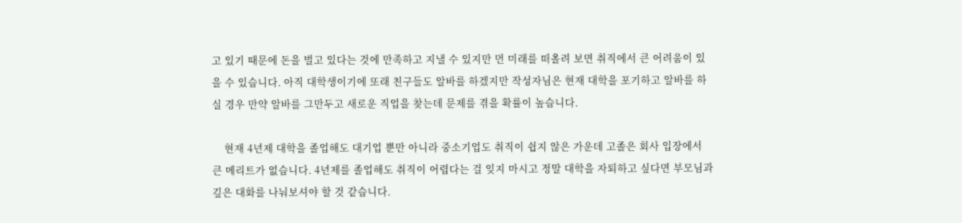고 있기 때문에 돈을 벌고 있다는 것에 만족하고 지낼 수 있지만 먼 미래를 떠올려 보면 취직에서 큰 어려움이 있을 수 있습니다. 아직 대학생이기에 또래 친구들도 알바를 하겠지만 작성자님은 현재 대학을 포기하고 알바를 하실 경우 만약 알바를 그만두고 새로운 직업을 찾는데 문제를 겪을 확률이 높습니다.

    현재 4년제 대학을 졸업해도 대기업 뿐만 아니라 중소기업도 취직이 쉽지 않은 가운데 고졸은 회사 입장에서 큰 메리트가 없습니다. 4년제를 졸업해도 취직이 어렵다는 걸 잊지 마시고 정말 대학을 자퇴하고 싶다면 부모님과 깊은 대화를 나눠보셔야 할 것 같습니다.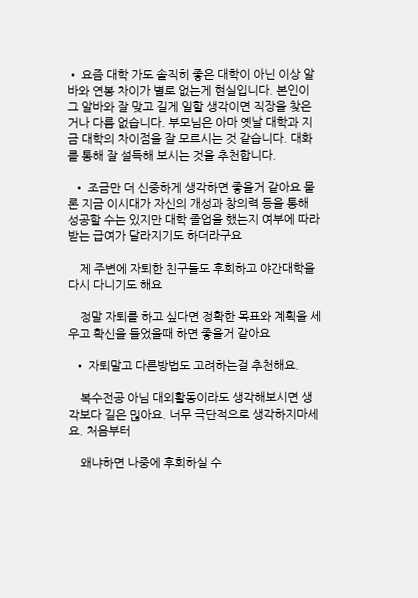• 요즘 대학 가도 솔직히 좋은 대학이 아닌 이상 알바와 연봉 차이가 별로 없는게 현실입니다. 본인이 그 알바와 잘 맞고 길게 일할 생각이면 직장을 찾은거나 다름 없습니다. 부모님은 아마 옛날 대학과 지금 대학의 차이점을 잘 모르시는 것 같습니다. 대화를 통해 잘 설득해 보시는 것을 추천합니다.

  • 조금만 더 신중하게 생각하면 좋을거 같아요 물론 지금 이시대가 자신의 개성과 창의력 등을 통해 성공할 수는 있지만 대학 졸업을 했는지 여부에 따라 받는 급여가 달라지기도 하더라구요

    제 주변에 자퇴한 친구들도 후회하고 야간대학을 다시 다니기도 해요

    정말 자퇴를 하고 싶다면 정확한 목표와 계획을 세우고 확신을 들었을때 하면 좋을거 같아요

  • 자퇴말고 다른방법도 고려하는걸 추천해요.

    복수전공 아님 대외활동이라도 생각해보시면 생각보다 길은 믾아요. 너무 극단적으로 생각하지마세요. 처음부터

    왜냐하면 나중에 후회하실 수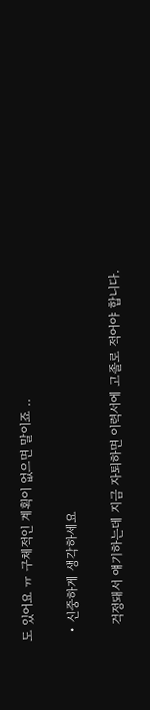도 있어요 ㅠ 구체적인 계획이 없으면 말이죠 ..

  • 신중하게 생각하세요

    걱정돼서 얘기하는데 지금 자퇴하면 이력서에 고졸로 적어야 합니다.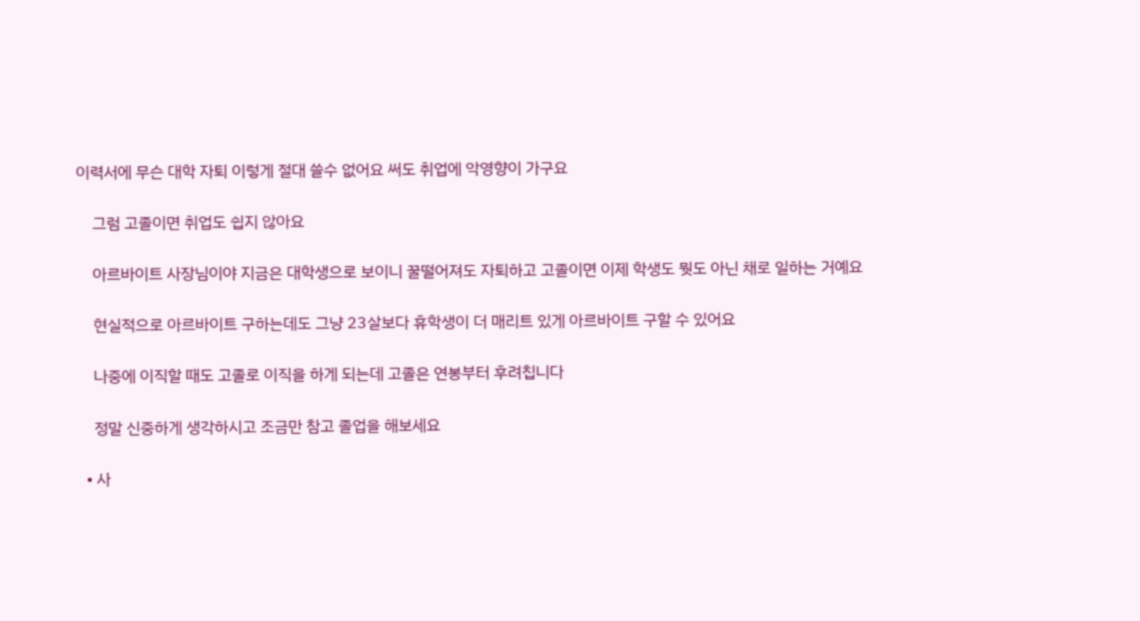이력서에 무슨 대학 자퇴 이렇게 절대 쓸수 없어요 써도 취업에 악영향이 가구요

    그럼 고졸이면 취업도 쉽지 않아요

    아르바이트 사장님이야 지금은 대학생으로 보이니 꿀떨어져도 자퇴하고 고졸이면 이제 학생도 뭣도 아닌 채로 일하는 거예요

    현실적으로 아르바이트 구하는데도 그냥 23살보다 휴학생이 더 매리트 있게 아르바이트 구할 수 있어요

    나중에 이직할 때도 고졸로 이직을 하게 되는데 고졸은 연봉부터 후려칩니다

    정말 신중하게 생각하시고 조금만 참고 졸업을 해보세요

  • 사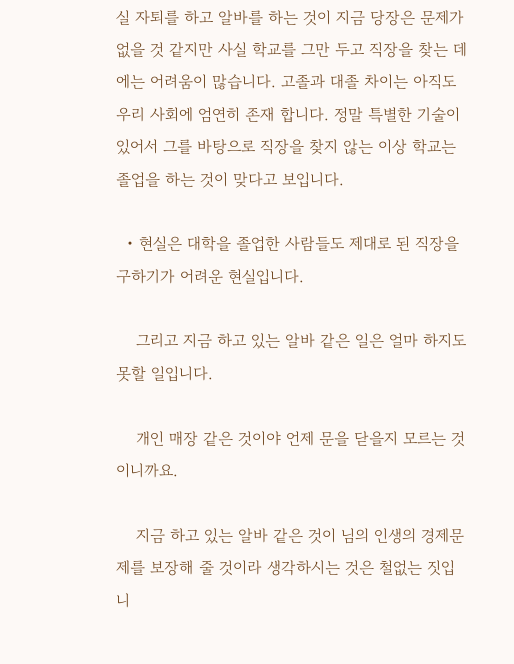실 자퇴를 하고 알바를 하는 것이 지금 당장은 문제가 없을 것 같지만 사실 학교를 그만 두고 직장을 찾는 데에는 어려움이 많습니다. 고졸과 대졸 차이는 아직도 우리 사회에 엄연히 존재 합니다. 정말 특별한 기술이 있어서 그를 바탕으로 직장을 찾지 않는 이상 학교는 졸업을 하는 것이 맞다고 보입니다.

  • 현실은 대학을 졸업한 사람들도 제대로 된 직장을 구하기가 어려운 현실입니다.

    그리고 지금 하고 있는 알바 같은 일은 얼마 하지도 못할 일입니다.

    개인 매장 같은 것이야 언제 문을 닫을지 모르는 것이니까요.

    지금 하고 있는 알바 같은 것이 님의 인생의 경제문제를 보장해 줄 것이라 생각하시는 것은 철없는 짓입니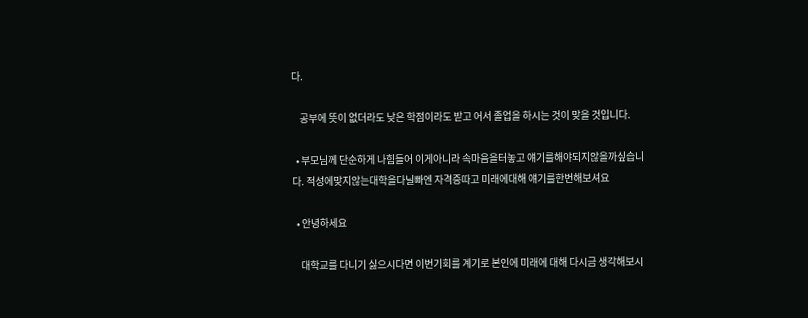다.

    공부에 뜻이 없더라도 낮은 학점이라도 받고 어서 졸업을 하시는 것이 맞을 것입니다.

  • 부모님께 단순하게 나힘들어 이게아니라 속마음을터놓고 얘기를해야되지않을까싶습니다. 적성에맞지않는대학을다닐빠엔 자격증따고 미래에대해 얘기를한번해보셔요

  • 안녕하세요

    대학교를 다니기 싫으시다면 이번기회를 계기로 본인에 미래에 대해 다시금 생각해보시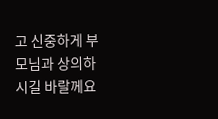고 신중하게 부모님과 상의하시길 바랄께요